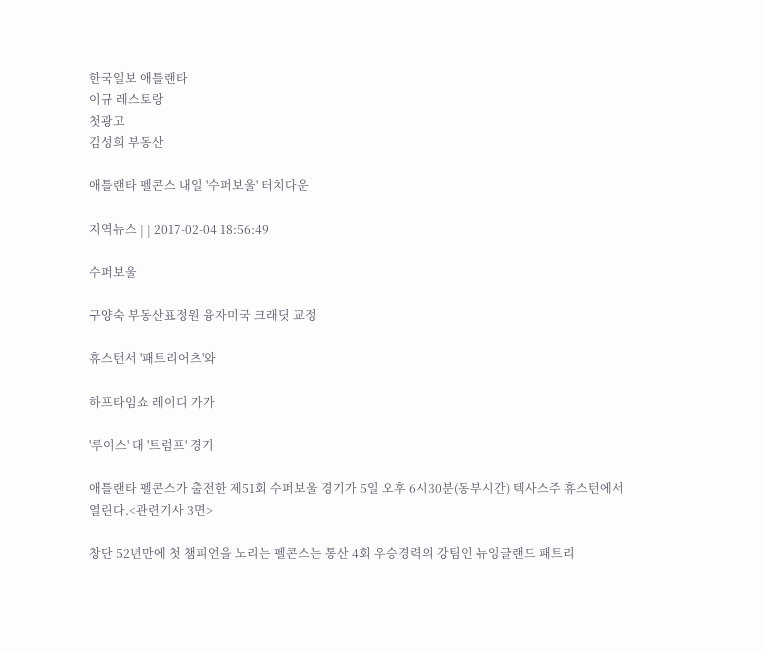한국일보 애틀랜타
이규 레스토랑
첫광고
김성희 부동산

애틀랜타 펠콘스 내일 '수퍼보울' 터치다운

지역뉴스 | | 2017-02-04 18:56:49

수퍼보울

구양숙 부동산표정원 융자미국 크래딧 교정

휴스턴서 '패트리어츠'와

하프타임쇼 레이디 가가

'루이스' 대 '트럼프' 경기

애틀랜타 펠콘스가 출전한 제51회 수퍼보울 경기가 5일 오후 6시30분(동부시간) 텍사스주 휴스턴에서 열린다.<관련기사 3면>

창단 52년만에 첫 챔피언을 노리는 펠콘스는 통산 4회 우승경력의 강팀인 뉴잉글랜드 패트리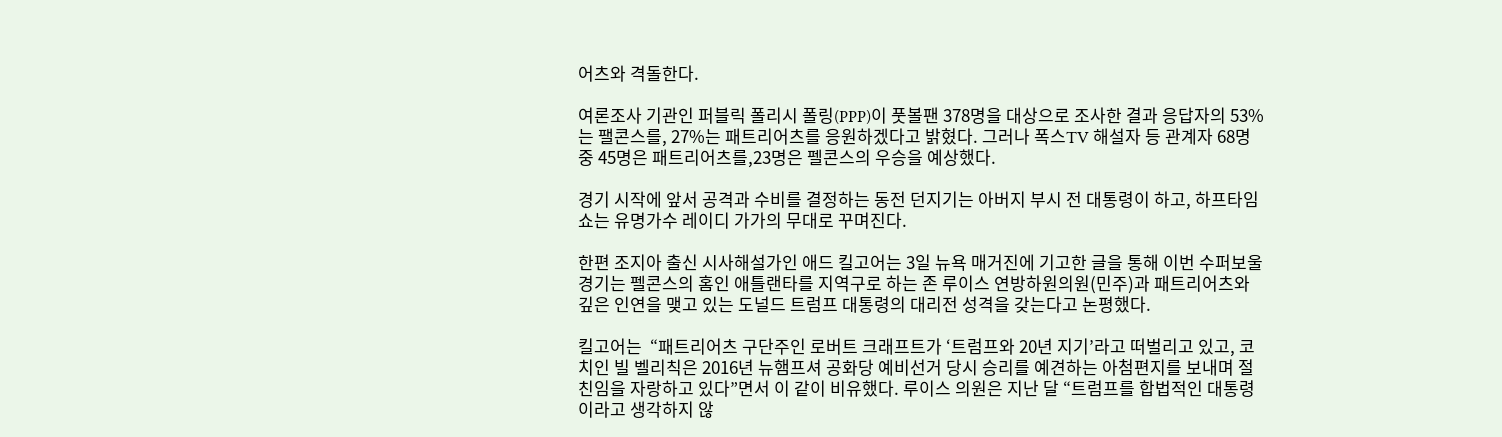어츠와 격돌한다.

여론조사 기관인 퍼블릭 폴리시 폴링(PPP)이 풋볼팬 378명을 대상으로 조사한 결과 응답자의 53%는 팰콘스를, 27%는 패트리어츠를 응원하겠다고 밝혔다. 그러나 폭스TV 해설자 등 관계자 68명 중 45명은 패트리어츠를,23명은 펠콘스의 우승을 예상했다.

경기 시작에 앞서 공격과 수비를 결정하는 동전 던지기는 아버지 부시 전 대통령이 하고, 하프타임 쇼는 유명가수 레이디 가가의 무대로 꾸며진다.

한편 조지아 출신 시사해설가인 애드 킬고어는 3일 뉴욕 매거진에 기고한 글을 통해 이번 수퍼보울 경기는 펠콘스의 홈인 애틀랜타를 지역구로 하는 존 루이스 연방하원의원(민주)과 패트리어츠와 깊은 인연을 맺고 있는 도널드 트럼프 대통령의 대리전 성격을 갖는다고 논평했다.

킬고어는  “패트리어츠 구단주인 로버트 크래프트가 ‘트럼프와 20년 지기’라고 떠벌리고 있고, 코치인 빌 벨리칙은 2016년 뉴햄프셔 공화당 예비선거 당시 승리를 예견하는 아첨편지를 보내며 절친임을 자랑하고 있다”면서 이 같이 비유했다. 루이스 의원은 지난 달 “트럼프를 합법적인 대통령이라고 생각하지 않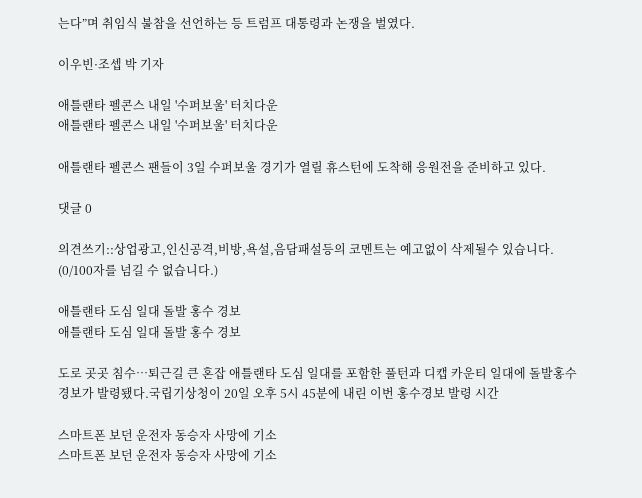는다”며 취임식 불참을 선언하는 등 트럼프 대통령과 논쟁을 벌였다.

이우빈·조셉 박 기자

애틀랜타 펠콘스 내일 '수퍼보울' 터치다운
애틀랜타 펠콘스 내일 '수퍼보울' 터치다운

애틀랜타 펠콘스 팬들이 3일 수퍼보울 경기가 열릴 휴스턴에 도착해 응원전을 준비하고 있다.

댓글 0

의견쓰기::상업광고,인신공격,비방,욕설,음담패설등의 코멘트는 예고없이 삭제될수 있습니다. (0/100자를 넘길 수 없습니다.)

애틀랜타 도심 일대 돌발 홍수 경보
애틀랜타 도심 일대 돌발 홍수 경보

도로 곳곳 침수…퇴근길 큰 혼잡 애틀랜타 도심 일대를 포함한 풀턴과 디캡 카운티 일대에 돌발홍수경보가 발령됐다.국립기상청이 20일 오후 5시 45분에 내린 이번 홍수경보 발령 시간

스마트폰 보던 운전자 동승자 사망에 기소
스마트폰 보던 운전자 동승자 사망에 기소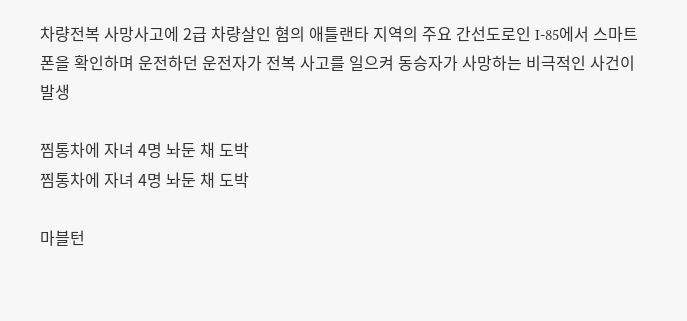차량전복 사망사고에 2급 차량살인 혐의 애틀랜타 지역의 주요 간선도로인 I-85에서 스마트폰을 확인하며 운전하던 운전자가 전복 사고를 일으켜 동승자가 사망하는 비극적인 사건이 발생

찜통차에 자녀 4명 놔둔 채 도박
찜통차에 자녀 4명 놔둔 채 도박

마블턴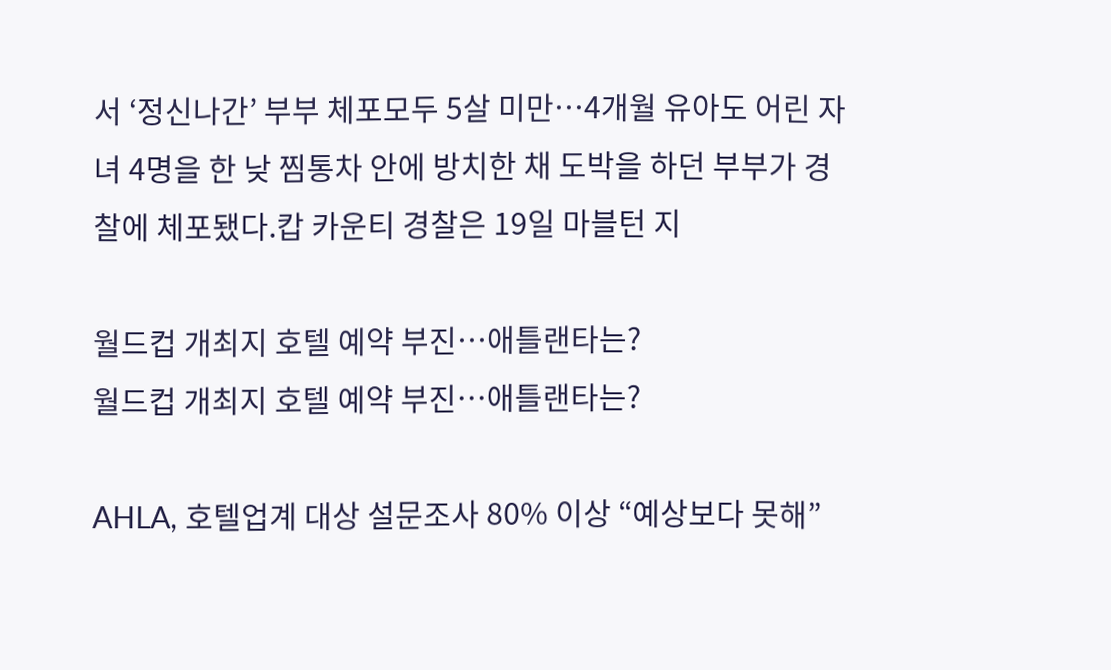서 ‘정신나간’ 부부 체포모두 5살 미만…4개월 유아도 어린 자녀 4명을 한 낮 찜통차 안에 방치한 채 도박을 하던 부부가 경찰에 체포됐다.캅 카운티 경찰은 19일 마블턴 지

월드컵 개최지 호텔 예약 부진…애틀랜타는?
월드컵 개최지 호텔 예약 부진…애틀랜타는?

AHLA, 호텔업계 대상 설문조사 80% 이상 “예상보다 못해”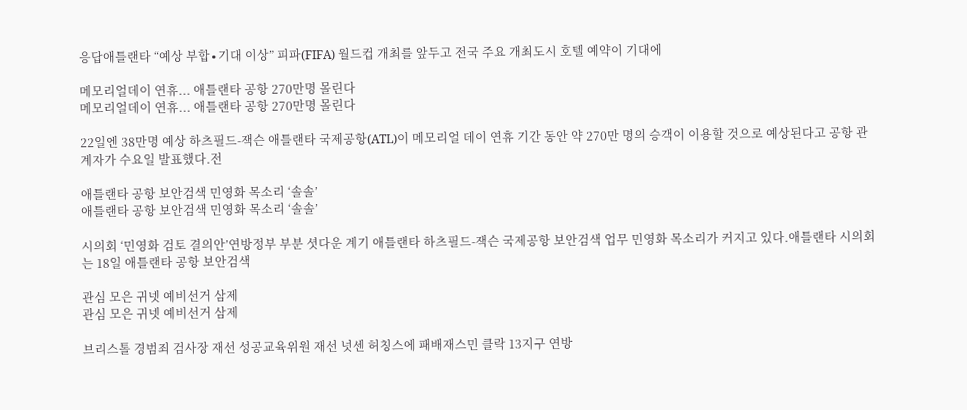응답애틀랜타 “예상 부합∙기대 이상” 피파(FIFA) 월드컵 개최를 앞두고 전국 주요 개최도시 호텔 예약이 기대에

메모리얼데이 연휴... 애틀랜타 공항 270만명 몰린다
메모리얼데이 연휴... 애틀랜타 공항 270만명 몰린다

22일엔 38만명 예상 하츠필드-잭슨 애틀랜타 국제공항(ATL)이 메모리얼 데이 연휴 기간 동안 약 270만 명의 승객이 이용할 것으로 예상된다고 공항 관계자가 수요일 발표했다.전

애틀랜타 공항 보안검색 민영화 목소리 ‘솔솔’
애틀랜타 공항 보안검색 민영화 목소리 ‘솔솔’

시의회 ‘민영화 검토 결의안’연방정부 부분 셧다운 계기 애틀랜타 하츠필드-잭슨 국제공항 보안검색 업무 민영화 목소리가 커지고 있다.애틀랜타 시의회는 18일 애틀랜타 공항 보안검색

관심 모은 귀넷 예비선거 삼제
관심 모은 귀넷 예비선거 삼제

브리스톨 경범죄 검사장 재선 성공교육위원 재선 넛센 허칭스에 패배재스민 클락 13지구 연방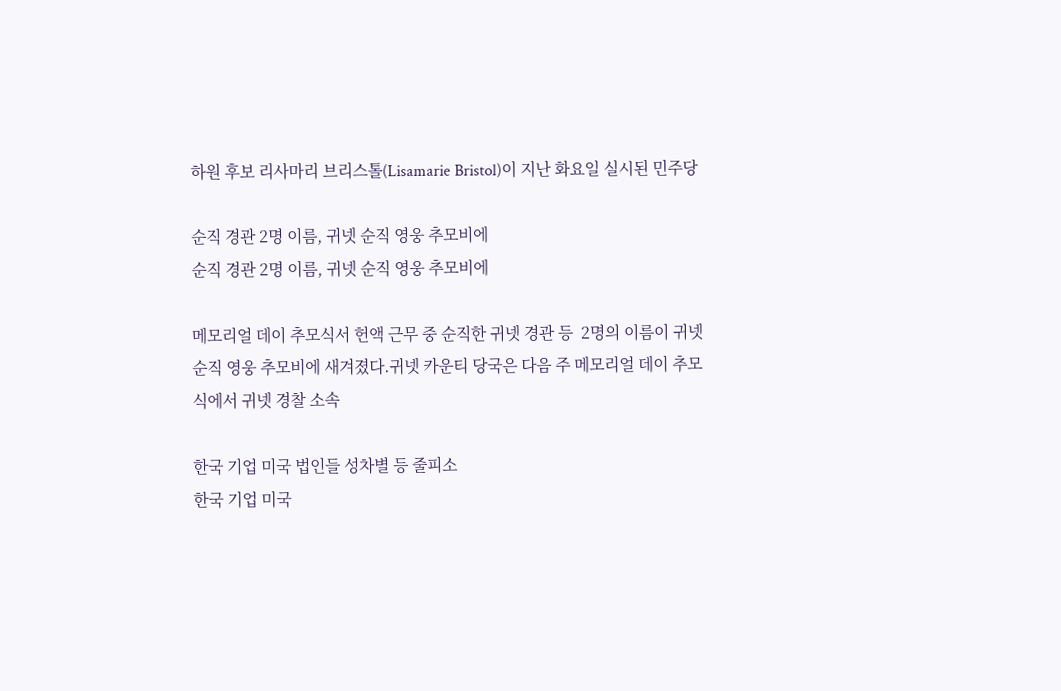하원 후보 리사마리 브리스톨(Lisamarie Bristol)이 지난 화요일 실시된 민주당

순직 경관 2명 이름, 귀넷 순직 영웅 추모비에
순직 경관 2명 이름, 귀넷 순직 영웅 추모비에

메모리얼 데이 추모식서 헌액 근무 중 순직한 귀넷 경관 등  2명의 이름이 귀넷 순직 영웅 추모비에 새겨졌다.귀넷 카운티 당국은 다음 주 메모리얼 데이 추모식에서 귀넷 경찰 소속

한국 기업 미국 법인들 성차별 등 줄피소
한국 기업 미국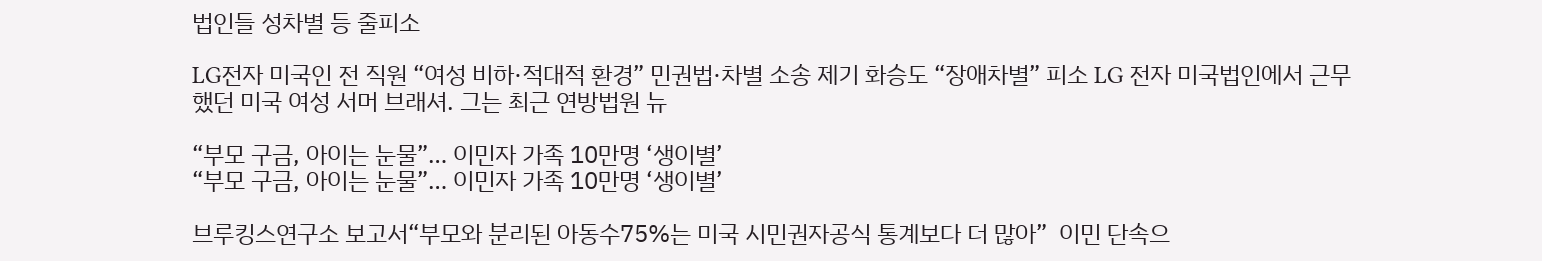법인들 성차별 등 줄피소

LG전자 미국인 전 직원 “여성 비하·적대적 환경” 민권법·차별 소송 제기 화승도 “장애차별” 피소 LG 전자 미국법인에서 근무했던 미국 여성 서머 브래셔. 그는 최근 연방법원 뉴

“부모 구금, 아이는 눈물”… 이민자 가족 10만명 ‘생이별’
“부모 구금, 아이는 눈물”… 이민자 가족 10만명 ‘생이별’

브루킹스연구소 보고서“부모와 분리된 아동수75%는 미국 시민권자공식 통계보다 더 많아”  이민 단속으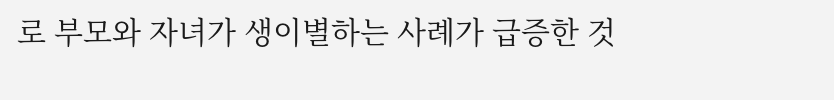로 부모와 자녀가 생이별하는 사례가 급증한 것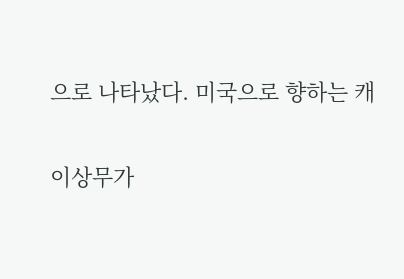으로 나타났다. 미국으로 향하는 캐

이상무가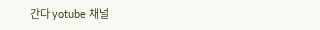간다 yotube 채널